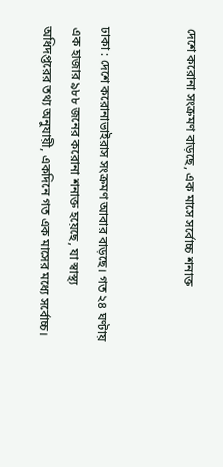দেশে করোনা সংক্রমণ বাড়ছে, এক মাসে সর্বোচ্চ শনাক্ত


ঢাকা : দেশে করোনাভাইরাস সংক্রমণ আবার বাড়ছে। গত ২৪ ঘণ্টায় এক হাজার ৯৮৮ জনের করোনা শনাক্ত হয়েছে, যা স্বাস্থ্য অধিদপ্তরের তথ্য অনুযায়ী, একদিনে গত এক মাসের মধ্যে সর্বোচ্চ।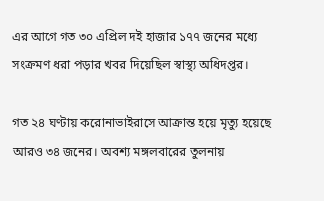এর আগে গত ৩০ এপ্রিল দই হাজার ১৭৭ জনের মধ্যে সংক্রমণ ধরা পড়ার খবর দিয়েছিল স্বাস্থ্য অধিদপ্তর।

গত ২৪ ঘণ্টায় করোনাভাইরাসে আক্রান্ত হয়ে মৃত্যু হয়েছে আরও ৩৪ জনের। অবশ্য মঙ্গলবারের তুলনায়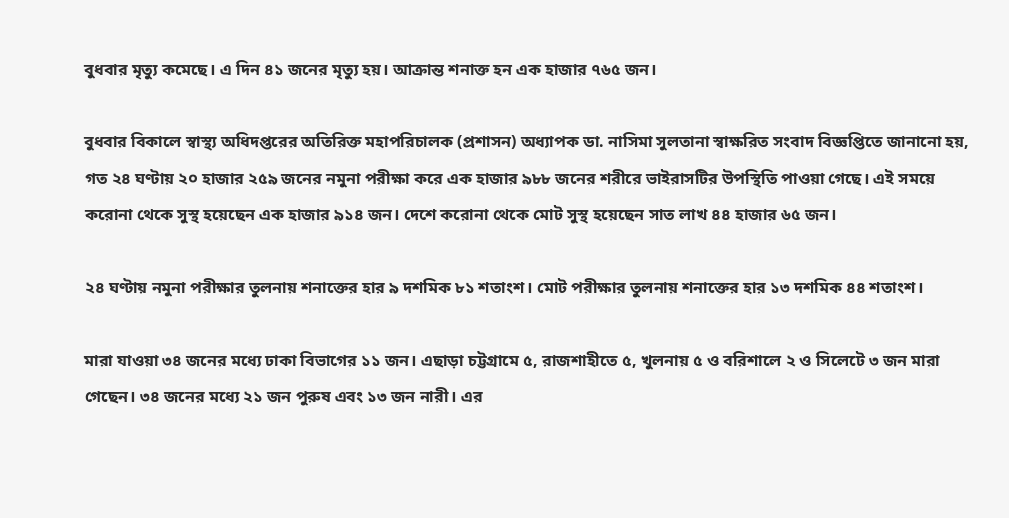বুধবার মৃত্যু কমেছে। এ দিন ৪১ জনের মৃত্যু হয়। আক্রান্ত শনাক্ত হন এক হাজার ৭৬৫ জন।

বুধবার বিকালে স্বাস্থ্য অধিদপ্তরের অতিরিক্ত মহাপরিচালক (প্রশাসন) অধ্যাপক ডা. নাসিমা সুলতানা স্বাক্ষরিত সংবাদ বিজ্ঞপ্তিতে জানানো হয়, গত ২৪ ঘণ্টায় ২০ হাজার ২৫৯ জনের নমুনা পরীক্ষা করে এক হাজার ৯৮৮ জনের শরীরে ভাইরাসটির উপস্থিতি পাওয়া গেছে। এই সময়ে করোনা থেকে সুস্থ হয়েছেন এক হাজার ৯১৪ জন। দেশে করোনা থেকে মোট সুস্থ হয়েছেন সাত লাখ ৪৪ হাজার ৬৫ জন।

২৪ ঘণ্টায় নমুনা পরীক্ষার তুলনায় শনাক্তের হার ৯ দশমিক ৮১ শতাংশ। মোট পরীক্ষার তুলনায় শনাক্তের হার ১৩ দশমিক ৪৪ শতাংশ।

মারা যাওয়া ৩৪ জনের মধ্যে ঢাকা বিভাগের ১১ জন। এছাড়া চট্টগ্রামে ৫, রাজশাহীতে ৫, খুলনায় ৫ ও বরিশালে ২ ও সিলেটে ৩ জন মারা গেছেন। ৩৪ জনের মধ্যে ২১ জন পুরুষ এবং ১৩ জন নারী। এর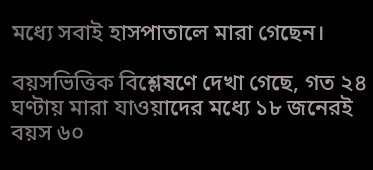মধ্যে সবাই হাসপাতালে মারা গেছেন।

বয়সভিত্তিক বিশ্লেষণে দেখা গেছে, গত ২৪ ঘণ্টায় মারা যাওয়াদের মধ্যে ১৮ জনেরই বয়স ৬০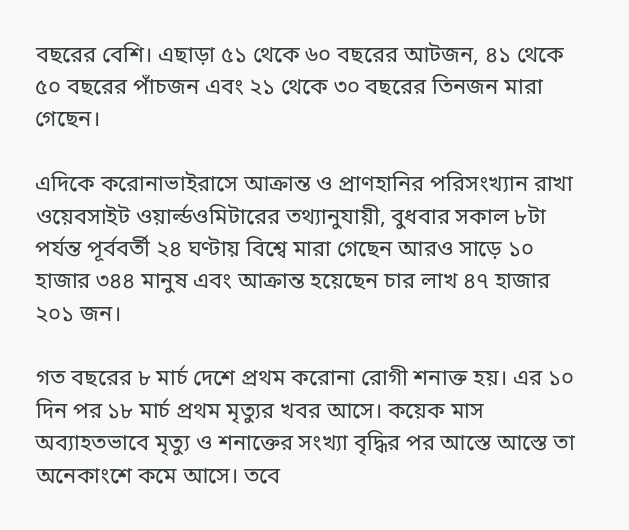বছরের বেশি। এছাড়া ৫১ থেকে ৬০ বছরের আটজন, ৪১ থেকে ৫০ বছরের পাঁচজন এবং ২১ থেকে ৩০ বছরের তিনজন মারা গেছেন।

এদিকে করোনাভাইরাসে আক্রান্ত ও প্রাণহানির পরিসংখ্যান রাখা ওয়েবসাইট ওয়ার্ল্ডওমিটারের তথ্যানুযায়ী, বুধবার সকাল ৮টা পর্যন্ত পূর্ববর্তী ২৪ ঘণ্টায় বিশ্বে মারা গেছেন আরও সাড়ে ১০ হাজার ৩৪৪ মানুষ এবং আক্রান্ত হয়েছেন চার লাখ ৪৭ হাজার ২০১ জন।

গত বছরের ৮ মার্চ দেশে প্রথম করোনা রোগী শনাক্ত হয়। এর ১০ দিন পর ১৮ মার্চ প্রথম মৃত্যুর খবর আসে। কয়েক মাস অব্যাহতভাবে মৃত্যু ও শনাক্তের সংখ্যা বৃদ্ধির পর আস্তে আস্তে তা অনেকাংশে কমে আসে। তবে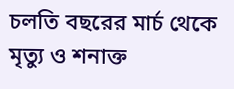চলতি বছরের মার্চ থেকে মৃত্যু ও শনাক্ত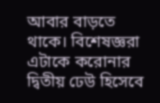আবার বাড়তে থাকে। বিশেষজ্ঞরা এটাকে করোনার দ্বিতীয় ঢেউ হিসেবে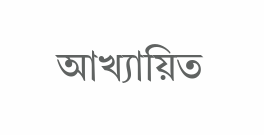আখ্যায়িত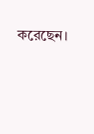করেছেন।